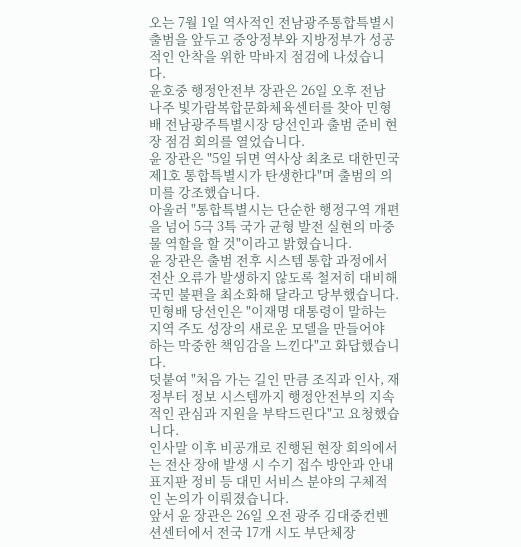오는 7월 1일 역사적인 전남광주통합특별시 출범을 앞두고 중앙정부와 지방정부가 성공적인 안착을 위한 막바지 점검에 나섰습니다.
윤호중 행정안전부 장관은 26일 오후 전남 나주 빛가람복합문화체육센터를 찾아 민형배 전남광주특별시장 당선인과 출범 준비 현장 점검 회의를 열었습니다.
윤 장관은 "5일 뒤면 역사상 최초로 대한민국 제1호 통합특별시가 탄생한다"며 출범의 의미를 강조했습니다.
아울러 "통합특별시는 단순한 행정구역 개편을 넘어 5극 3특 국가 균형 발전 실현의 마중물 역할을 할 것"이라고 밝혔습니다.
윤 장관은 출범 전후 시스템 통합 과정에서 전산 오류가 발생하지 않도록 철저히 대비해 국민 불편을 최소화해 달라고 당부했습니다.
민형배 당선인은 "이재명 대통령이 말하는 지역 주도 성장의 새로운 모델을 만들어야 하는 막중한 책임감을 느낀다"고 화답했습니다.
덧붙여 "처음 가는 길인 만큼 조직과 인사, 재정부터 정보 시스템까지 행정안전부의 지속적인 관심과 지원을 부탁드린다"고 요청했습니다.
인사말 이후 비공개로 진행된 현장 회의에서는 전산 장애 발생 시 수기 접수 방안과 안내표지판 정비 등 대민 서비스 분야의 구체적인 논의가 이뤄졌습니다.
앞서 윤 장관은 26일 오전 광주 김대중컨벤션센터에서 전국 17개 시도 부단체장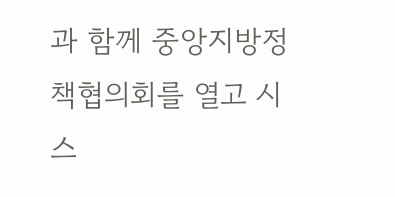과 함께 중앙지방정책협의회를 열고 시스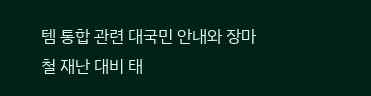템 통합 관련 대국민 안내와 장마철 재난 대비 태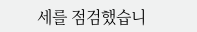세를 점검했습니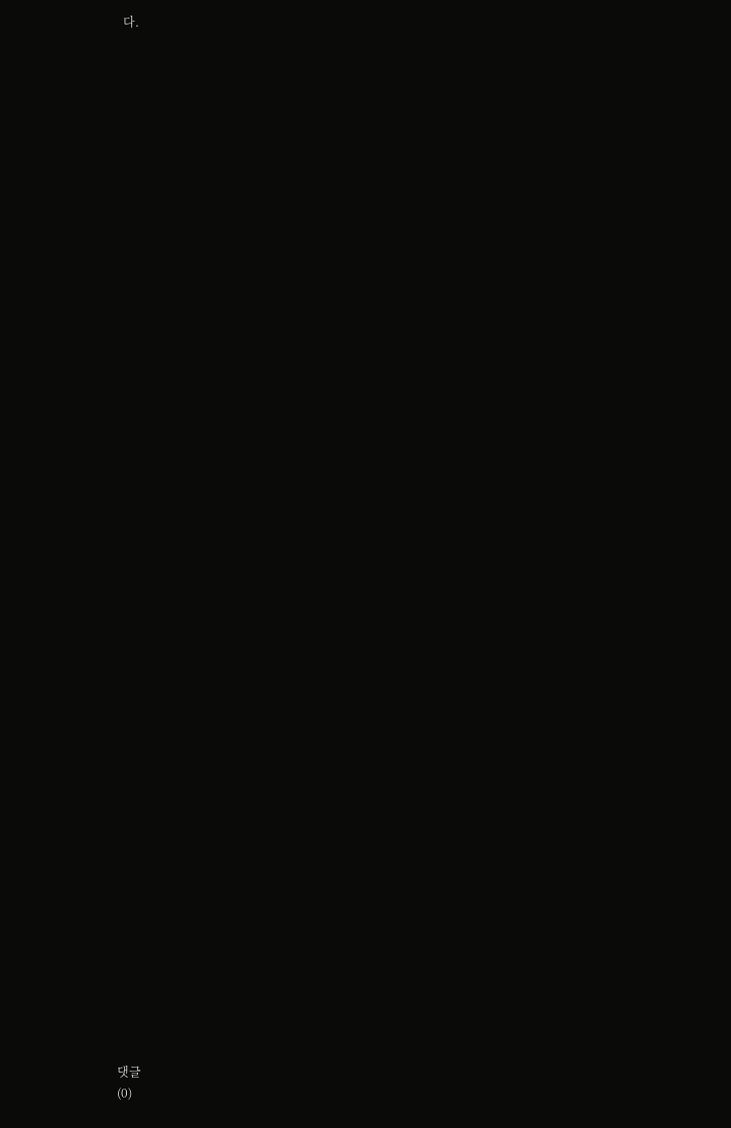다.


















































댓글
(0)